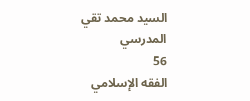السيد محمد تقي المدرسي
56
الفقه الإسلامي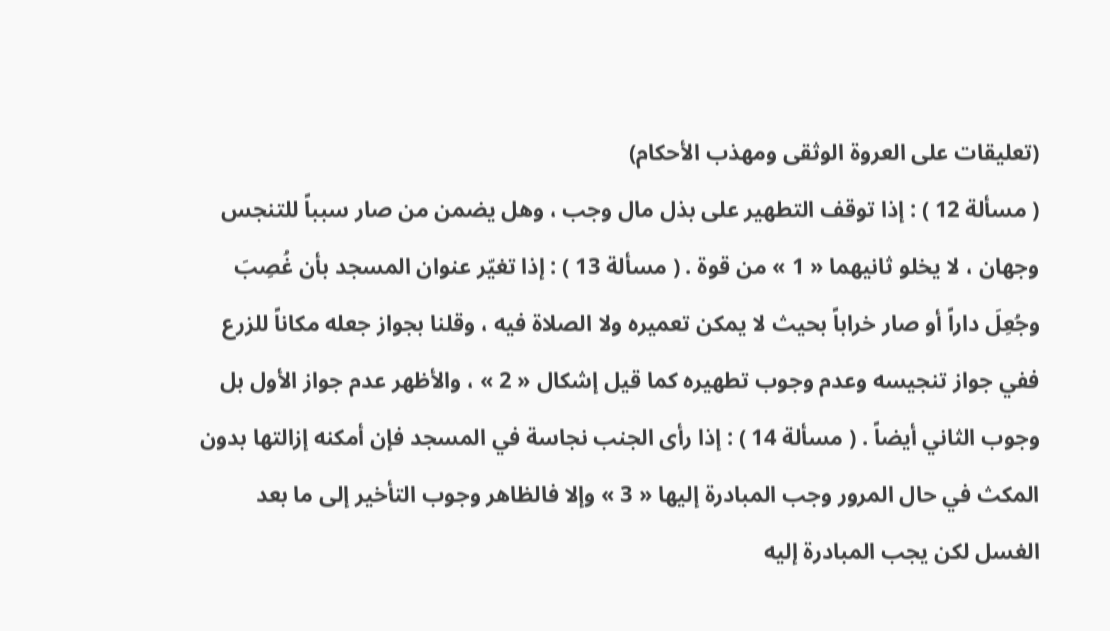(تعليقات على العروة الوثقى ومهذب الأحكام)
( مسألة 12 ) : إذا توقف التطهير على بذل مال وجب ، وهل يضمن من صار سبباً للتنجس وجهان ، لا يخلو ثانيهما « 1 » من قوة . ( مسألة 13 ) : إذا تغيّر عنوان المسجد بأن غُصِبَ وجُعِلَ داراً أو صار خراباً بحيث لا يمكن تعميره ولا الصلاة فيه ، وقلنا بجواز جعله مكاناً للزرع ففي جواز تنجيسه وعدم وجوب تطهيره كما قيل إشكال « 2 » ، والأظهر عدم جواز الأول بل وجوب الثاني أيضاً . ( مسألة 14 ) : إذا رأى الجنب نجاسة في المسجد فإن أمكنه إزالتها بدون المكث في حال المرور وجب المبادرة إليها « 3 » وإلا فالظاهر وجوب التأخير إلى ما بعد الغسل لكن يجب المبادرة إليه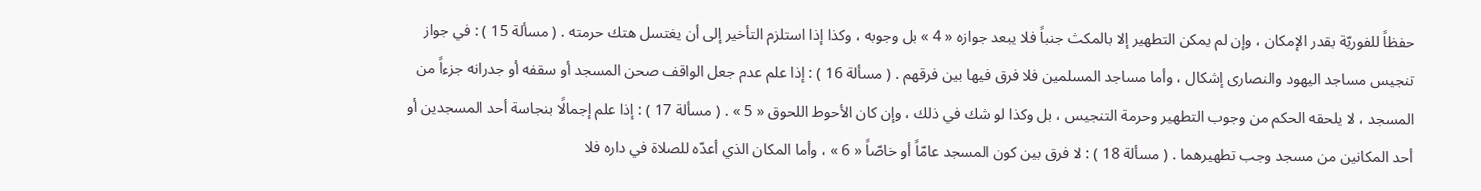حفظاً للفوريّة بقدر الإمكان ، وإن لم يمكن التطهير إلا بالمكث جنباً فلا يبعد جوازه « 4 » بل وجوبه ، وكذا إذا استلزم التأخير إلى أن يغتسل هتك حرمته . ( مسألة 15 ) : في جواز تنجيس مساجد اليهود والنصارى إشكال ، وأما مساجد المسلمين فلا فرق فيها بين فرقهم . ( مسألة 16 ) : إذا علم عدم جعل الواقف صحن المسجد أو سقفه أو جدرانه جزءاً من المسجد ، لا يلحقه الحكم من وجوب التطهير وحرمة التنجيس ، بل وكذا لو شك في ذلك ، وإن كان الأحوط اللحوق « 5 » . ( مسألة 17 ) : إذا علم إجمالًا بنجاسة أحد المسجدين أو أحد المكانين من مسجد وجب تطهيرهما . ( مسألة 18 ) : لا فرق بين كون المسجد عامّاً أو خاصّاً « 6 » ، وأما المكان الذي أعدّه للصلاة في داره فلا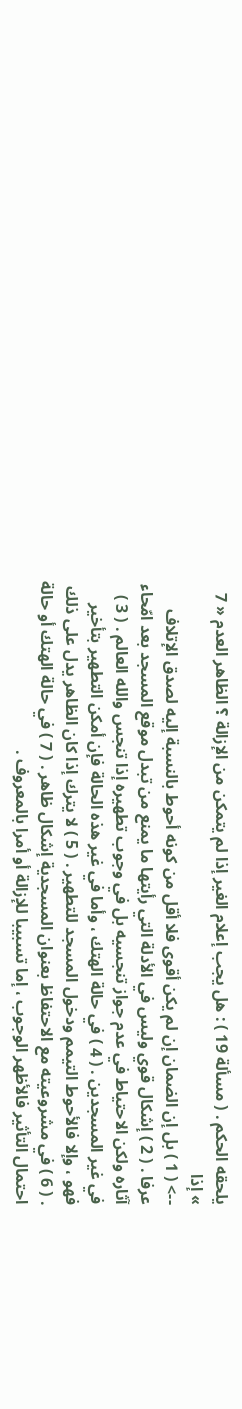يلحقه الحكم . ( مسألة 19 ) : هل يجب إعلام الغير إذا لم يتمكن من الإزالة ؟ الظاهر العدم « 7 » إذا
--> ( 1 ) بل إن الضمان إن لم يكن أقوى فلا أقل من كونه أحوط بالنسبة إليه لصدق الإتلاف عرفا . ( 2 ) إشكال قوي وليس في الأدلة التي رأيتها ما يمنع من تبدل موقع المسجد بعد امّحاء آثاره ولكن الاحتياط في عدم جواز تنجسيه بل في وجوب تطهيره إذا تنجس والله العالم . ( 3 ) في غير المسجدين . ( 4 ) في حالة الهتك ، وأما في غير هذه الحالة فإن أمكن التطهير بتأخير فهو ، وإلا فالأحوط التيمم ودخول المسجد للتطهير . ( 5 ) لا يترك إذا كان الظاهر يدل على ذلك . ( 6 ) في مشروعيته مع الاحتفاظ بعنوان المسجدية إشكال ظاهر . ( 7 ) في حالة الهتك أو حالة احتمال التأثير فالأظهر الوجوب ، إما تسبيبا للإزالة أو أمرا بالمعروف .